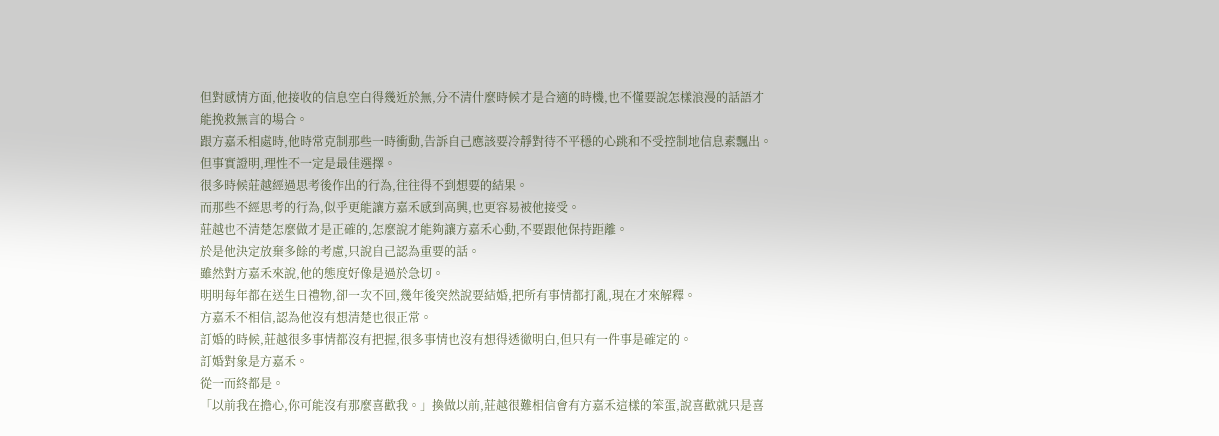但對感情方面,他接收的信息空白得幾近於無,分不清什麼時候才是合適的時機,也不懂要說怎樣浪漫的話語才能挽救無言的場合。
跟方嘉禾相處時,他時常克制那些一時衝動,告訴自己應該要冷靜對待不平穩的心跳和不受控制地信息素飄出。
但事實證明,理性不一定是最佳選擇。
很多時候莊越經過思考後作出的行為,往往得不到想要的結果。
而那些不經思考的行為,似乎更能讓方嘉禾感到高興,也更容易被他接受。
莊越也不清楚怎麼做才是正確的,怎麼說才能夠讓方嘉禾心動,不要跟他保持距離。
於是他決定放棄多餘的考慮,只說自己認為重要的話。
雖然對方嘉禾來說,他的態度好像是過於急切。
明明每年都在送生日禮物,卻一次不回,幾年後突然說要結婚,把所有事情都打亂,現在才來解釋。
方嘉禾不相信,認為他沒有想清楚也很正常。
訂婚的時候,莊越很多事情都沒有把握,很多事情也沒有想得透徹明白,但只有一件事是確定的。
訂婚對象是方嘉禾。
從一而終都是。
「以前我在擔心,你可能沒有那麼喜歡我。」換做以前,莊越很難相信會有方嘉禾這樣的笨蛋,說喜歡就只是喜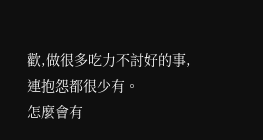歡,做很多吃力不討好的事,連抱怨都很少有。
怎麼會有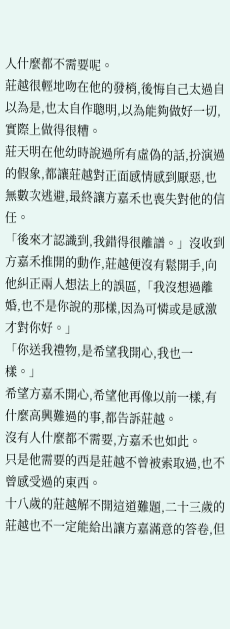人什麼都不需要呢。
莊越很輕地吻在他的發梢,後悔自己太過自以為是,也太自作聰明,以為能夠做好一切,實際上做得很糟。
莊天明在他幼時說過所有虛偽的話,扮演過的假象,都讓莊越對正面感情感到厭惡,也無數次逃避,最終讓方嘉禾也喪失對他的信任。
「後來才認識到,我錯得很離譜。」沒收到方嘉禾推開的動作,莊越便沒有鬆開手,向他糾正兩人想法上的誤區,「我沒想過離婚,也不是你說的那樣,因為可憐或是感激才對你好。」
「你送我禮物,是希望我開心,我也一樣。」
希望方嘉禾開心,希望他再像以前一樣,有什麼高興難過的事,都告訴莊越。
沒有人什麼都不需要,方嘉禾也如此。
只是他需要的西是莊越不曾被索取過,也不曾感受過的東西。
十八歲的莊越解不開這道難題,二十三歲的莊越也不一定能給出讓方嘉滿意的答卷,但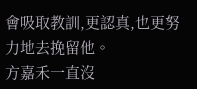會吸取教訓,更認真,也更努力地去挽留他。
方嘉禾一直沒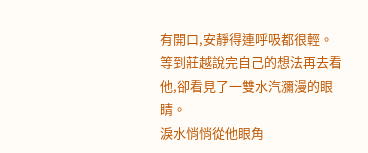有開口,安靜得連呼吸都很輕。
等到莊越說完自己的想法再去看他,卻看見了一雙水汽瀰漫的眼睛。
淚水悄悄從他眼角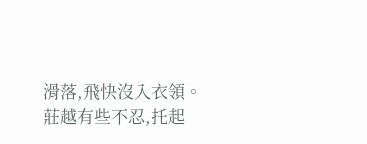滑落,飛快沒入衣領。
莊越有些不忍,托起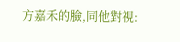方嘉禾的臉,同他對視: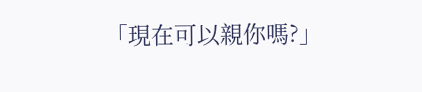「現在可以親你嗎?」